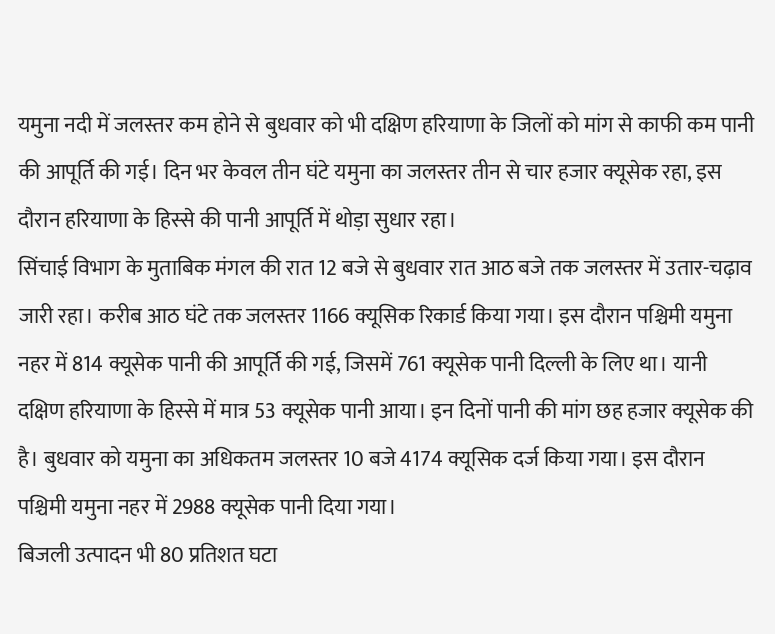यमुना नदी में जलस्तर कम होने से बुधवार को भी दक्षिण हरियाणा के जिलों को मांग से काफी कम पानी की आपूर्ति की गई। दिन भर केवल तीन घंटे यमुना का जलस्तर तीन से चार हजार क्यूसेक रहा, इस दौरान हरियाणा के हिस्से की पानी आपूर्ति में थोड़ा सुधार रहा।
सिंचाई विभाग के मुताबिक मंगल की रात 12 बजे से बुधवार रात आठ बजे तक जलस्तर में उतार-चढ़ाव जारी रहा। करीब आठ घंटे तक जलस्तर 1166 क्यूसिक रिकार्ड किया गया। इस दौरान पश्चिमी यमुना नहर में 814 क्यूसेक पानी की आपूर्ति की गई, जिसमें 761 क्यूसेक पानी दिल्ली के लिए था। यानी दक्षिण हरियाणा के हिस्से में मात्र 53 क्यूसेक पानी आया। इन दिनों पानी की मांग छह हजार क्यूसेक की है। बुधवार को यमुना का अधिकतम जलस्तर 10 बजे 4174 क्यूसिक दर्ज किया गया। इस दौरान पश्चिमी यमुना नहर में 2988 क्यूसेक पानी दिया गया।
बिजली उत्पादन भी 80 प्रतिशत घटा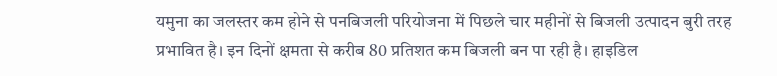यमुना का जलस्तर कम होने से पनबिजली परियोजना में पिछले चार महीनों से बिजली उत्पादन बुरी तरह प्रभावित है। इन दिनों क्षमता से करीब 80 प्रतिशत कम बिजली बन पा रही है। हाइडिल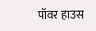पॉवर हाउस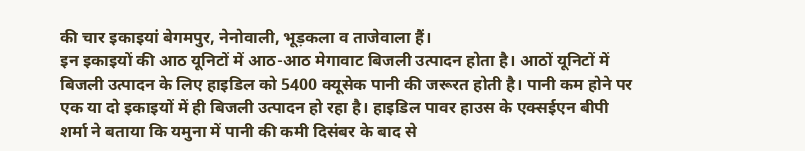की चार इकाइयां बेगमपुर, नेनोवाली, भूड़कला व ताजेवाला हैं।
इन इकाइयों की आठ यूनिटों में आठ-आठ मेगावाट बिजली उत्पादन होता है। आठों यूनिटों में बिजली उत्पादन के लिए हाइडिल को 5400 क्यूसेक पानी की जरूरत होती है। पानी कम होने पर एक या दो इकाइयों में ही बिजली उत्पादन हो रहा है। हाइडिल पावर हाउस के एक्सईएन बीपी शर्मा ने बताया कि यमुना में पानी की कमी दिसंबर के बाद से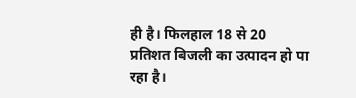ही है। फिलहाल 18 से 20 प्रतिशत बिजली का उत्पादन हो पा रहा है।